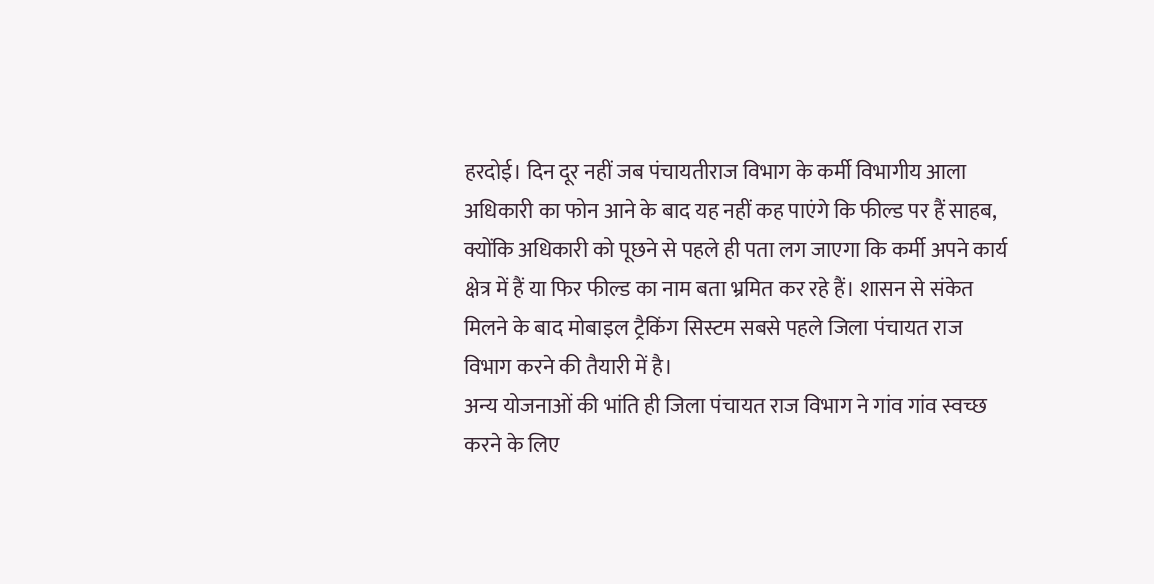हरदोई। दिन दूर नहीं जब पंचायतीराज विभाग के कर्मी विभागीय आला अधिकारी का फोन आने के बाद यह नहीं कह पाएंगे कि फील्ड पर हैं साहब, क्योंकि अधिकारी को पूछने से पहले ही पता लग जाएगा कि कर्मी अपने कार्य क्षेत्र में हैं या फिर फील्ड का नाम बता भ्रमित कर रहे हैं। शासन से संकेत मिलने के बाद मोबाइल ट्रैकिंग सिस्टम सबसे पहले जिला पंचायत राज विभाग करने की तैयारी में है।
अन्य योजनाओं की भांति ही जिला पंचायत राज विभाग ने गांव गांव स्वच्छ करने के लिए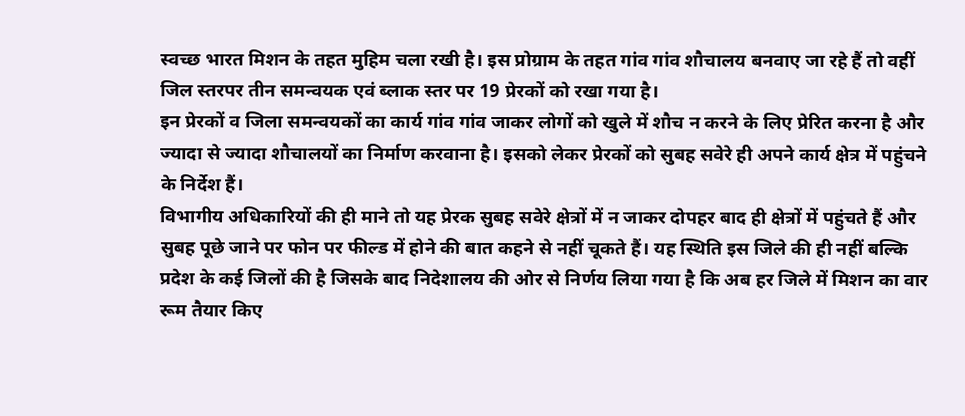स्वच्छ भारत मिशन के तहत मुहिम चला रखी है। इस प्रोग्राम के तहत गांव गांव शौचालय बनवाए जा रहे हैं तो वहीं जिल स्तरपर तीन समन्वयक एवं ब्लाक स्तर पर 19 प्रेरकों को रखा गया है।
इन प्रेरकों व जिला समन्वयकों का कार्य गांव गांव जाकर लोगों को खुले में शौच न करने के लिए प्रेरित करना है और ज्यादा से ज्यादा शौचालयों का निर्माण करवाना है। इसको लेकर प्रेरकों को सुबह सवेरे ही अपने कार्य क्षेत्र में पहुंचने के निर्देश हैं।
विभागीय अधिकारियों की ही माने तो यह प्रेरक सुबह सवेरे क्षेत्रों में न जाकर दोपहर बाद ही क्षेत्रों में पहुंचते हैं और सुबह पूछे जाने पर फोन पर फील्ड में होने की बात कहने से नहीं चूकते हैं। यह स्थिति इस जिले की ही नहीं बल्कि प्रदेश के कई जिलों की है जिसके बाद निदेशालय की ओर से निर्णय लिया गया है कि अब हर जिले में मिशन का वार रूम तैयार किए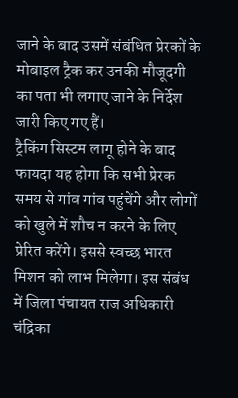जाने के बाद उसमें संबंधित प्रेरकों के मोबाइल ट्रैक कर उनकी मौजूदगी का पता भी लगाए जाने के निर्देश जारी किए गए हैं।
ट्रैकिंग सिस्टम लागू होने के बाद फायदा यह होगा कि सभी प्रेरक समय से गांव गांव पहुंचेंगे और लोगों को खुले में शौच न करने के लिए प्रेरित करेंगे। इससे स्वच्छ भारत मिशन को लाभ मिलेगा। इस संबंध में जिला पंचायत राज अधिकारी चंद्रिका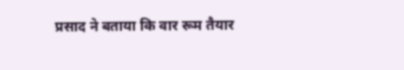प्रसाद ने बताया कि वार रूम तैयार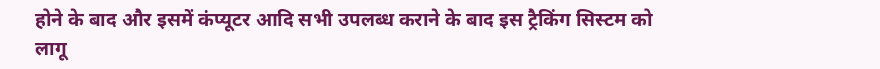होने के बाद और इसमें कंप्यूटर आदि सभी उपलब्ध कराने के बाद इस ट्रैकिंग सिस्टम को लागू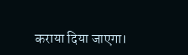कराया दिया जाएगा।